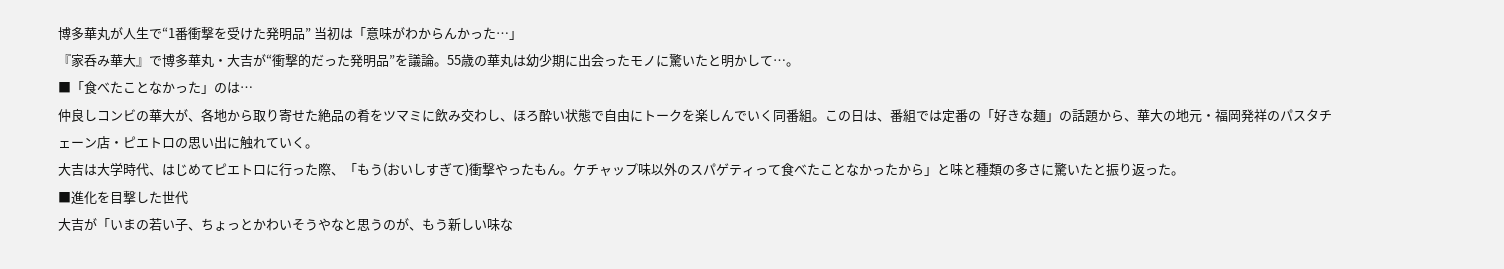博多華丸が人生で“1番衝撃を受けた発明品” 当初は「意味がわからんかった…」
『家呑み華大』で博多華丸・大吉が“衝撃的だった発明品”を議論。55歳の華丸は幼少期に出会ったモノに驚いたと明かして…。
■「食べたことなかった」のは…
仲良しコンビの華大が、各地から取り寄せた絶品の肴をツマミに飲み交わし、ほろ酔い状態で自由にトークを楽しんでいく同番組。この日は、番組では定番の「好きな麺」の話題から、華大の地元・福岡発祥のパスタチェーン店・ピエトロの思い出に触れていく。
大吉は大学時代、はじめてピエトロに行った際、「もう(おいしすぎて)衝撃やったもん。ケチャップ味以外のスパゲティって食べたことなかったから」と味と種類の多さに驚いたと振り返った。
■進化を目撃した世代
大吉が「いまの若い子、ちょっとかわいそうやなと思うのが、もう新しい味な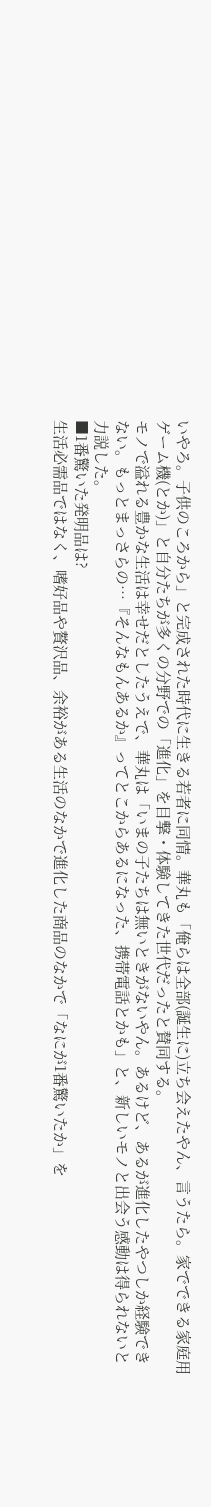いやろ。子供のころから」と完成された時代に生きる若者に同情。華丸も「俺らは全部(誕生に)立ち会えたやん、言うたら。家でできる家庭用ゲーム機(とか)」と自分たちが多くの分野での「進化」を目撃・体験してきた世代だったと賛同する。
モノで溢れる豊かな生活は幸せだとしたうえで、華丸は「いまの子たちは無いときがないやん。あるけど、あるが進化したやつしか経験できない。もっとまっさらの…『そんなもんあるか』ってとこからあるになった、携帯電話とかも」と、新しいモノと出会う感動は得られないと力説した。
■1番驚いた発明品は?
生活必需品ではなく、嗜好品や贅沢品、余裕がある生活のなかで進化した商品のなかで「なにが1番驚いたか」を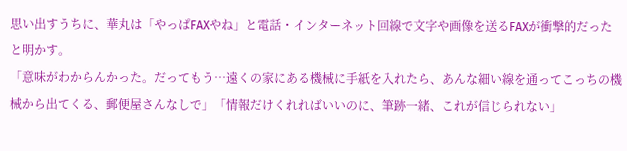思い出すうちに、華丸は「やっぱFAXやね」と電話・インターネット回線で文字や画像を送るFAXが衝撃的だったと明かす。
「意味がわからんかった。だってもう…遠くの家にある機械に手紙を入れたら、あんな細い線を通ってこっちの機械から出てくる、郵便屋さんなしで」「情報だけくれればいいのに、筆跡一緒、これが信じられない」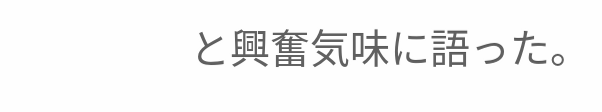と興奮気味に語った。